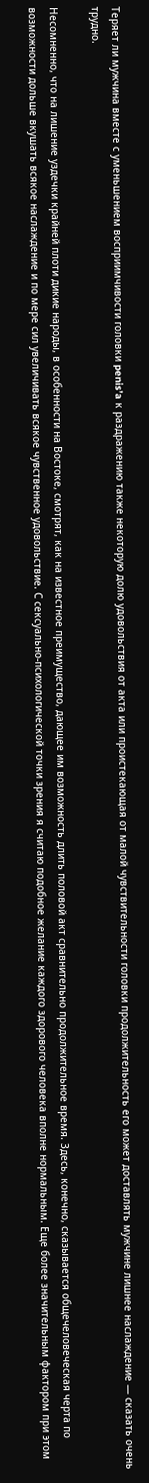Теряет ли мужчина вместе с уменьшением восприимчивости головки penis’a к раздражению также некоторую долю удовольствия от акта или проистекающая от малой чувствительности головки продолжительность его может доставлять мужчине лишнее наслаждение — сказать очень трудно.

Несомненно, что на лишение уздечки крайней плоти дикие народы, в особенности на Востоке, смотрят, как на известное преимущество, дающее им возможность длить половой акт сравнительно продолжительное время. Здесь, конечно, сказывается общечеловеческая черта по возможности дольше вкушать всякое наслаждение и по мере сил увеличивать всякое чувственное удовольствие. С сексуально-психологической точки зрения я считаю подобное желание каждого здорового человека вполне нормальным. Еще более значительным фактором при этом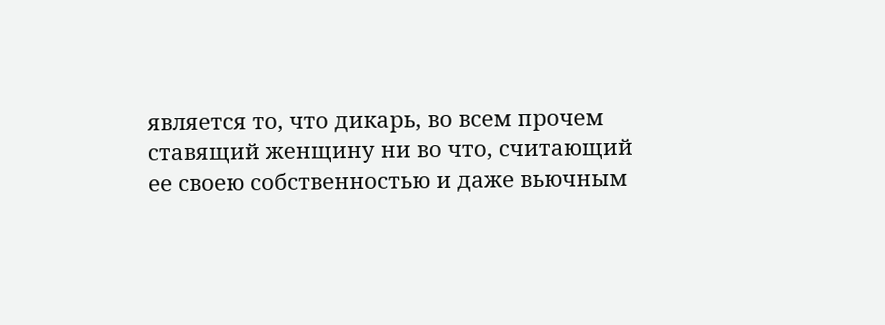является то, что дикарь, во всем прочем ставящий женщину ни во что, считающий ее своею собственностью и даже вьючным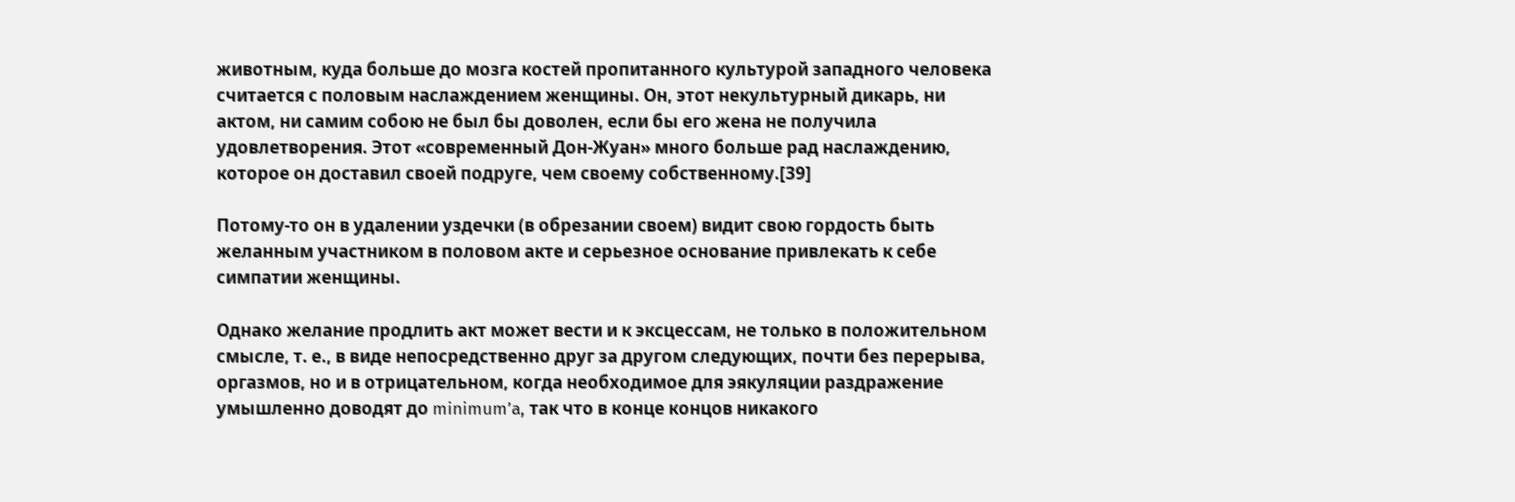животным, куда больше до мозга костей пропитанного культурой западного человека считается с половым наслаждением женщины. Он, этот некультурный дикарь, ни актом, ни самим собою не был бы доволен, если бы его жена не получила удовлетворения. Этот «современный Дон-Жуан» много больше рад наслаждению, которое он доставил своей подруге, чем своему собственному.[39]

Потому-то он в удалении уздечки (в обрезании своем) видит свою гордость быть желанным участником в половом акте и серьезное основание привлекать к себе симпатии женщины.

Однако желание продлить акт может вести и к эксцессам, не только в положительном смысле, т. е., в виде непосредственно друг за другом следующих, почти без перерыва, оргазмов, но и в отрицательном, когда необходимое для эякуляции раздражение умышленно доводят до minimum’a, так что в конце концов никакого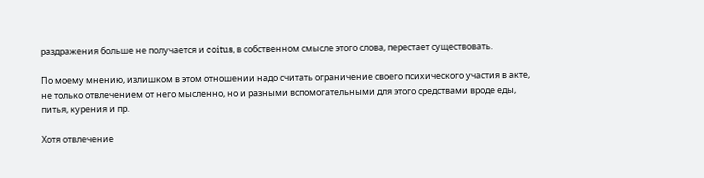раздражения больше не получается и coitus, в собственном смысле этого слова, перестает существовать.

По моему мнению, излишком в этом отношении надо считать ограничение своего психического участия в акте, не только отвлечением от него мысленно, но и разными вспомогательными для этого средствами вроде еды, питья, курения и пр.

Хотя отвлечение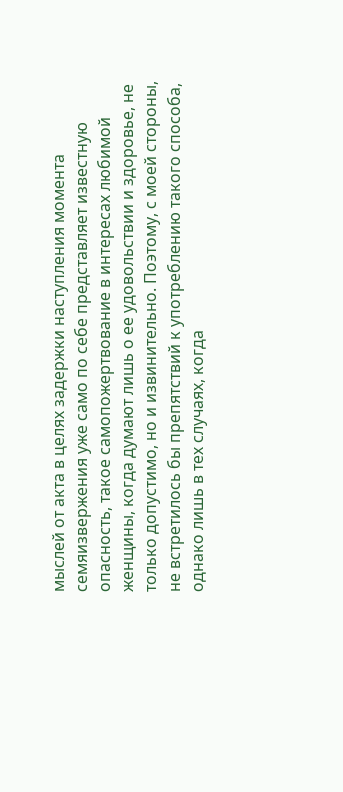мыслей от акта в целях задержки наступления момента семяизвержения уже само по себе представляет известную опасность, такое самопожертвование в интересах любимой женщины, когда думают лишь о ее удовольствии и здоровье, не только допустимо, но и извинительно. Поэтому, с моей стороны, не встретилось бы препятствий к употреблению такого способа, однако лишь в тех случаях, когда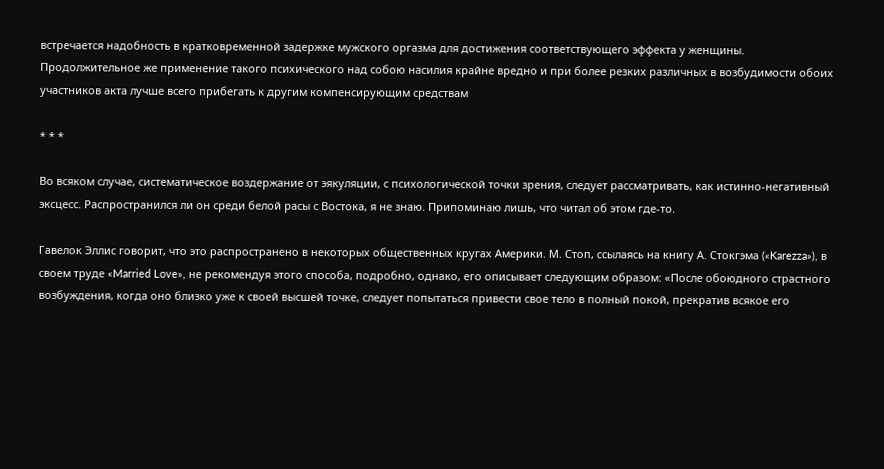встречается надобность в кратковременной задержке мужского оргазма для достижения соответствующего эффекта у женщины. Продолжительное же применение такого психического над собою насилия крайне вредно и при более резких различных в возбудимости обоих участников акта лучше всего прибегать к другим компенсирующим средствам

* * *

Во всяком случае, систематическое воздержание от эякуляции, с психологической точки зрения, следует рассматривать, как истинно-негативный эксцесс. Распространился ли он среди белой расы с Востока, я не знаю. Припоминаю лишь, что читал об этом где-то.

Гавелок Эллис говорит, что это распространено в некоторых общественных кругах Америки. М. Стоп, ссылаясь на книгу А. Стокгэма («Karezza»), в своем труде «Married Love», не рекомендуя этого способа, подробно, однако, его описывает следующим образом: «После обоюдного страстного возбуждения, когда оно близко уже к своей высшей точке, следует попытаться привести свое тело в полный покой, прекратив всякое его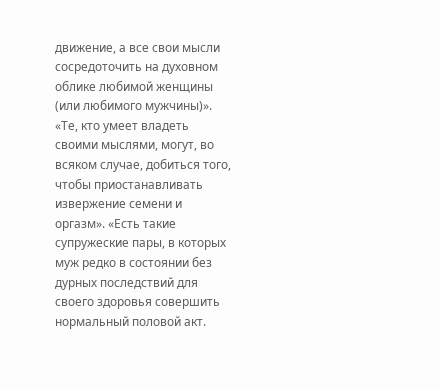движение, а все свои мысли сосредоточить на духовном облике любимой женщины (или любимого мужчины)». «Те, кто умеет владеть своими мыслями, могут, во всяком случае, добиться того, чтобы приостанавливать извержение семени и оргазм». «Есть такие супружеские пары, в которых муж редко в состоянии без дурных последствий для своего здоровья совершить нормальный половой акт.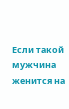Если такой мужчина женится на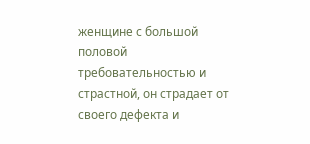женщине с большой половой требовательностью и страстной, он страдает от своего дефекта и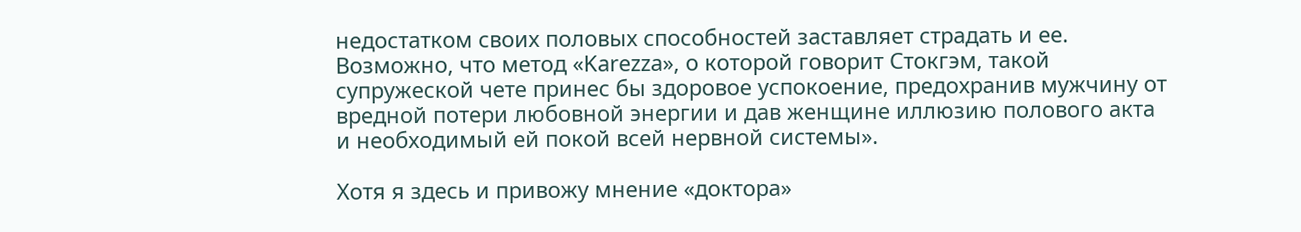недостатком своих половых способностей заставляет страдать и ее. Возможно, что метод «Karezza», о которой говорит Стокгэм, такой супружеской чете принес бы здоровое успокоение, предохранив мужчину от вредной потери любовной энергии и дав женщине иллюзию полового акта и необходимый ей покой всей нервной системы».

Хотя я здесь и привожу мнение «доктора»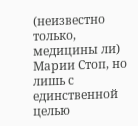(неизвестно только, медицины ли) Марии Стоп, но лишь с единственной целью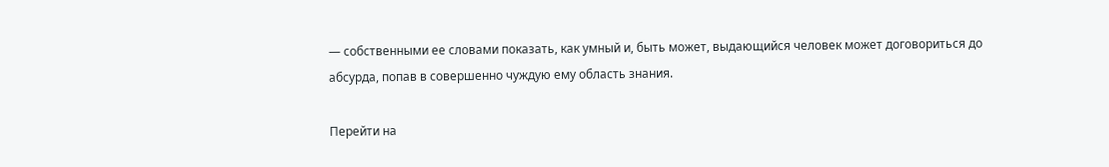— собственными ее словами показать, как умный и, быть может, выдающийся человек может договориться до абсурда, попав в совершенно чуждую ему область знания.

Перейти на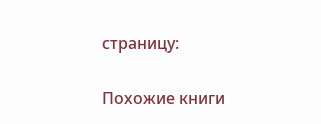страницу:

Похожие книги